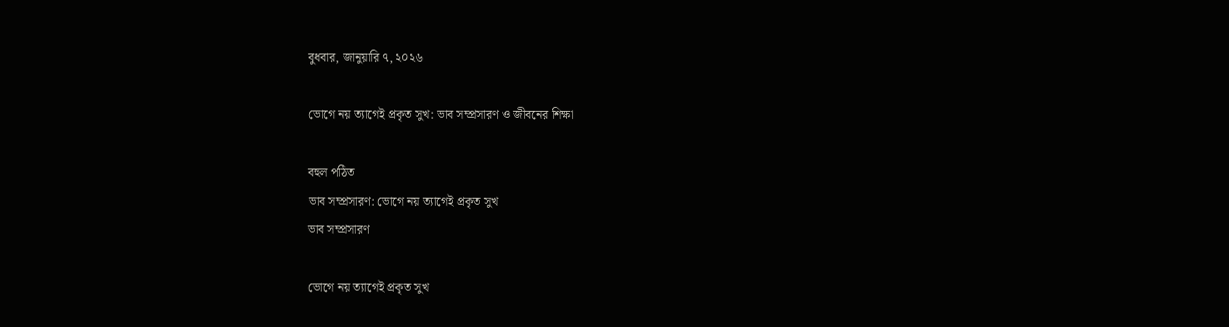বুধবার, জানুয়ারি ৭, ২০২৬

ভোগে নয় ত্যাগেই প্রকৃত সুখ: ভাব সম্প্রসারণ ও জীবনের শিক্ষা

বহুল পঠিত
ভাব সম্প্রসারণ: ভোগে নয় ত্যাগেই প্রকৃত সুখ
ভাব সম্প্রসারণ

ভোগে নয় ত্যাগেই প্রকৃত সুখ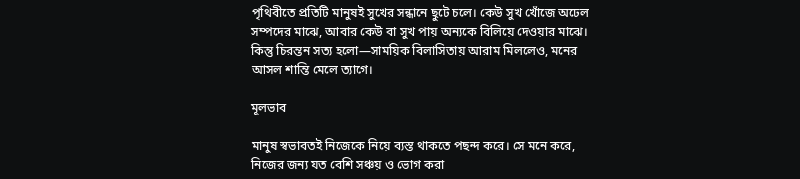পৃথিবীতে প্রতিটি মানুষই সুখের সন্ধানে ছুটে চলে। কেউ সুখ খোঁজে অঢেল সম্পদের মাঝে, আবার কেউ বা সুখ পায় অন্যকে বিলিয়ে দেওয়ার মাঝে। কিন্তু চিরন্তন সত্য হলো—সাময়িক বিলাসিতায় আরাম মিললেও, মনের আসল শান্তি মেলে ত্যাগে।

মূলভাব

মানুষ স্বভাবতই নিজেকে নিয়ে ব্যস্ত থাকতে পছন্দ করে। সে মনে করে, নিজের জন্য যত বেশি সঞ্চয় ও ভোগ করা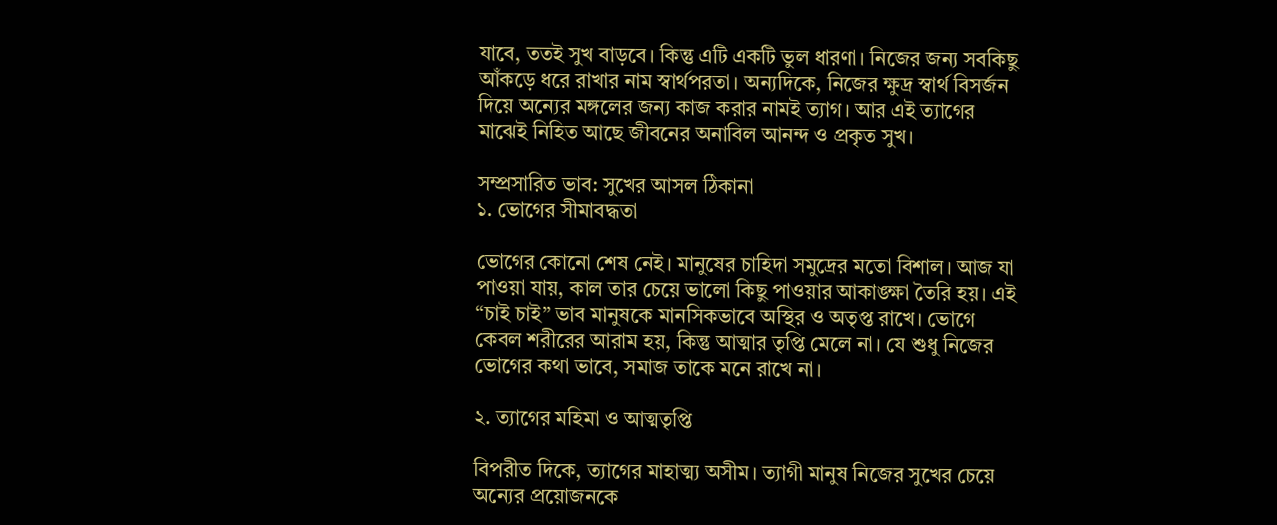যাবে, ততই সুখ বাড়বে। কিন্তু এটি একটি ভুল ধারণা। নিজের জন্য সবকিছু আঁকড়ে ধরে রাখার নাম স্বার্থপরতা। অন্যদিকে, নিজের ক্ষুদ্র স্বার্থ বিসর্জন দিয়ে অন্যের মঙ্গলের জন্য কাজ করার নামই ত্যাগ। আর এই ত্যাগের মাঝেই নিহিত আছে জীবনের অনাবিল আনন্দ ও প্রকৃত সুখ।

সম্প্রসারিত ভাব: সুখের আসল ঠিকানা
১. ভোগের সীমাবদ্ধতা

ভোগের কোনো শেষ নেই। মানুষের চাহিদা সমুদ্রের মতো বিশাল। আজ যা পাওয়া যায়, কাল তার চেয়ে ভালো কিছু পাওয়ার আকাঙ্ক্ষা তৈরি হয়। এই “চাই চাই” ভাব মানুষকে মানসিকভাবে অস্থির ও অতৃপ্ত রাখে। ভোগে কেবল শরীরের আরাম হয়, কিন্তু আত্মার তৃপ্তি মেলে না। যে শুধু নিজের ভোগের কথা ভাবে, সমাজ তাকে মনে রাখে না।

২. ত্যাগের মহিমা ও আত্মতৃপ্তি

বিপরীত দিকে, ত্যাগের মাহাত্ম্য অসীম। ত্যাগী মানুষ নিজের সুখের চেয়ে অন্যের প্রয়োজনকে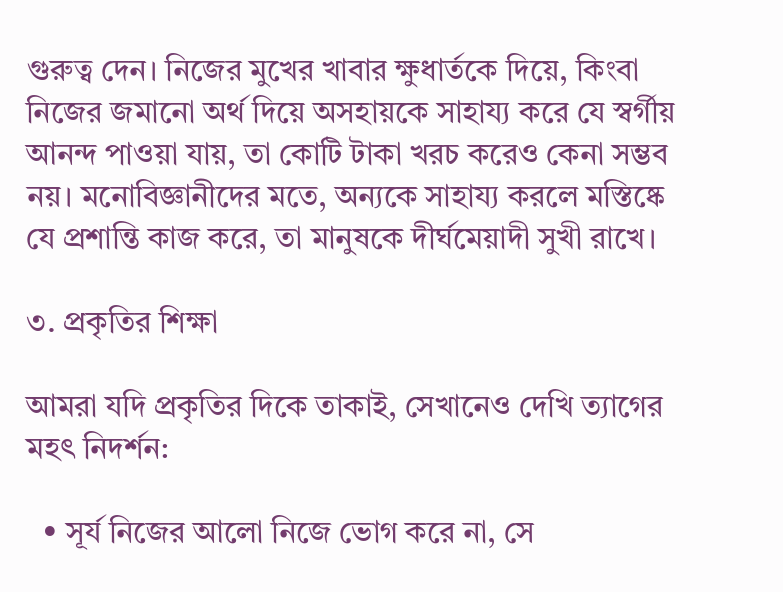গুরুত্ব দেন। নিজের মুখের খাবার ক্ষুধার্তকে দিয়ে, কিংবা নিজের জমানো অর্থ দিয়ে অসহায়কে সাহায্য করে যে স্বর্গীয় আনন্দ পাওয়া যায়, তা কোটি টাকা খরচ করেও কেনা সম্ভব নয়। মনোবিজ্ঞানীদের মতে, অন্যকে সাহায্য করলে মস্তিষ্কে যে প্রশান্তি কাজ করে, তা মানুষকে দীর্ঘমেয়াদী সুখী রাখে।

৩. প্রকৃতির শিক্ষা

আমরা যদি প্রকৃতির দিকে তাকাই, সেখানেও দেখি ত্যাগের মহৎ নিদর্শন:

  • সূর্য নিজের আলো নিজে ভোগ করে না, সে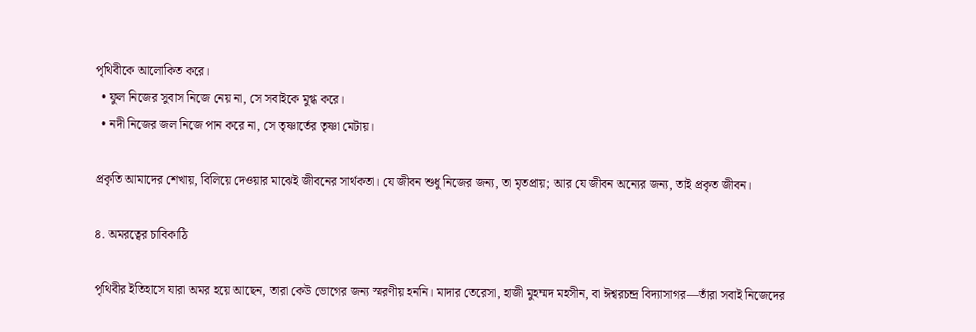পৃথিবীকে আলোকিত করে।
  • ফুল নিজের সুবাস নিজে নেয় না, সে সবাইকে মুগ্ধ করে।
  • নদী নিজের জল নিজে পান করে না, সে তৃষ্ণার্তের তৃষ্ণা মেটায়।

প্রকৃতি আমাদের শেখায়, বিলিয়ে দেওয়ার মাঝেই জীবনের সার্থকতা। যে জীবন শুধু নিজের জন্য, তা মৃতপ্রায়; আর যে জীবন অন্যের জন্য, তাই প্রকৃত জীবন।

৪. অমরত্বের চাবিকাঠি

পৃথিবীর ইতিহাসে যারা অমর হয়ে আছেন, তারা কেউ ভোগের জন্য স্মরণীয় হননি। মাদার তেরেসা, হাজী মুহম্মদ মহসীন, বা ঈশ্বরচন্দ্র বিদ্যাসাগর—তাঁরা সবাই নিজেদের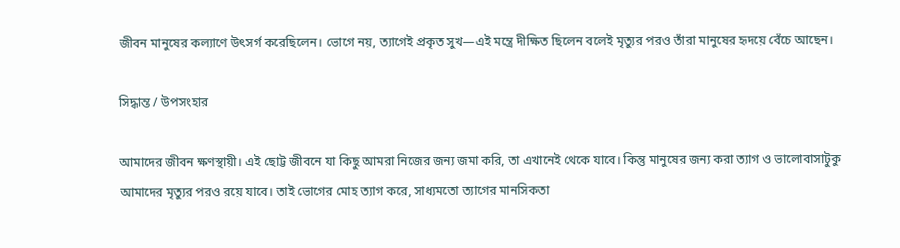জীবন মানুষের কল্যাণে উৎসর্গ করেছিলেন। ভোগে নয়, ত্যাগেই প্রকৃত সুখ—এই মন্ত্রে দীক্ষিত ছিলেন বলেই মৃত্যুর পরও তাঁরা মানুষের হৃদয়ে বেঁচে আছেন।

সিদ্ধান্ত / উপসংহার

আমাদের জীবন ক্ষণস্থায়ী। এই ছোট্ট জীবনে যা কিছু আমরা নিজের জন্য জমা করি, তা এখানেই থেকে যাবে। কিন্তু মানুষের জন্য করা ত্যাগ ও ভালোবাসাটুকু আমাদের মৃত্যুর পরও রয়ে যাবে। তাই ভোগের মোহ ত্যাগ করে, সাধ্যমতো ত্যাগের মানসিকতা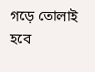গড়ে তোলাই হবে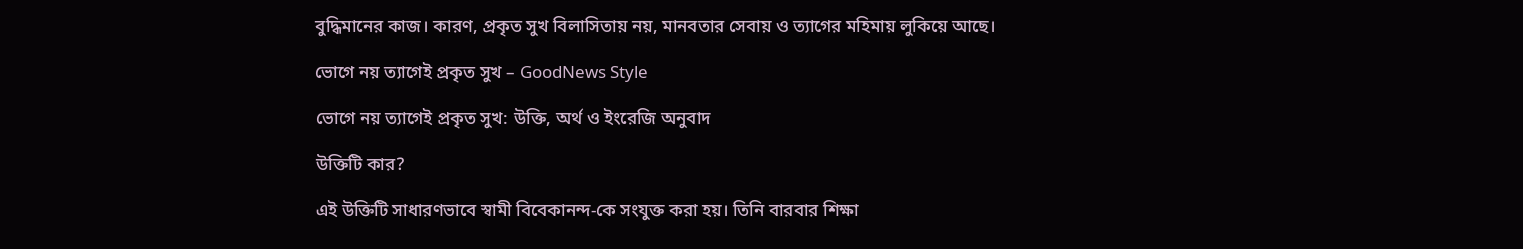বুদ্ধিমানের কাজ। কারণ, প্রকৃত সুখ বিলাসিতায় নয়, মানবতার সেবায় ও ত্যাগের মহিমায় লুকিয়ে আছে।

ভোগে নয় ত্যাগেই প্রকৃত সুখ – GoodNews Style

ভোগে নয় ত্যাগেই প্রকৃত সুখ: উক্তি, অর্থ ও ইংরেজি অনুবাদ

উক্তিটি কার?

এই উক্তিটি সাধারণভাবে স্বামী বিবেকানন্দ-কে সংযুক্ত করা হয়। তিনি বারবার শিক্ষা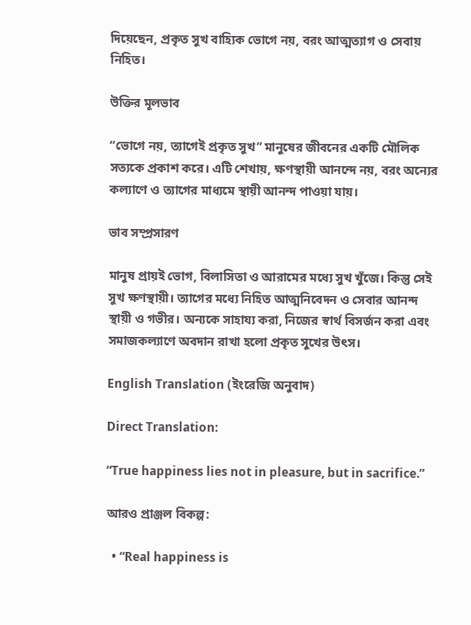দিয়েছেন, প্রকৃত সুখ বাহ্যিক ভোগে নয়, বরং আত্মত্যাগ ও সেবায় নিহিত।

উক্তির মূলভাব

“ভোগে নয়, ত্যাগেই প্রকৃত সুখ” মানুষের জীবনের একটি মৌলিক সত্যকে প্রকাশ করে। এটি শেখায়, ক্ষণস্থায়ী আনন্দে নয়, বরং অন্যের কল্যাণে ও ত্যাগের মাধ্যমে স্থায়ী আনন্দ পাওয়া যায়।

ভাব সম্প্রসারণ

মানুষ প্রায়ই ভোগ, বিলাসিতা ও আরামের মধ্যে সুখ খুঁজে। কিন্তু সেই সুখ ক্ষণস্থায়ী। ত্যাগের মধ্যে নিহিত আত্মনিবেদন ও সেবার আনন্দ স্থায়ী ও গভীর। অন্যকে সাহায্য করা, নিজের স্বার্থ বিসর্জন করা এবং সমাজকল্যাণে অবদান রাখা হলো প্রকৃত সুখের উৎস।

English Translation (ইংরেজি অনুবাদ)

Direct Translation:

“True happiness lies not in pleasure, but in sacrifice.”

আরও প্রাঞ্জল বিকল্প:

  • “Real happiness is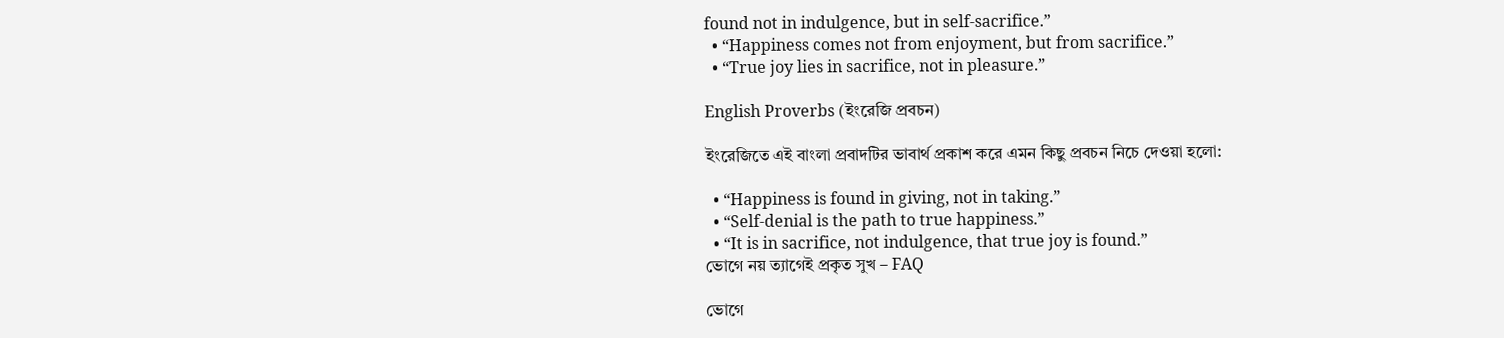found not in indulgence, but in self-sacrifice.”
  • “Happiness comes not from enjoyment, but from sacrifice.”
  • “True joy lies in sacrifice, not in pleasure.”

English Proverbs (ইংরেজি প্রবচন)

ইংরেজিতে এই বাংলা প্রবাদটির ভাবার্থ প্রকাশ করে এমন কিছু প্রবচন নিচে দেওয়া হলো:

  • “Happiness is found in giving, not in taking.”
  • “Self-denial is the path to true happiness.”
  • “It is in sacrifice, not indulgence, that true joy is found.”
ভোগে নয় ত্যাগেই প্রকৃত সুখ – FAQ

ভোগে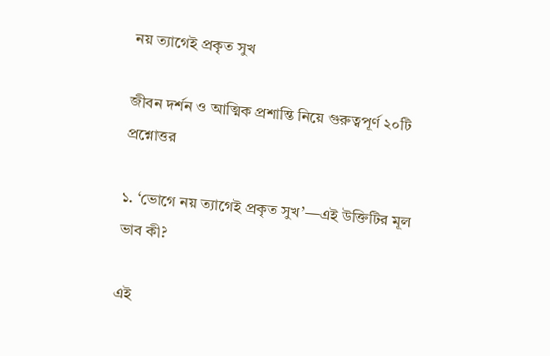নয় ত্যাগেই প্রকৃত সুখ

জীবন দর্শন ও আত্মিক প্রশান্তি নিয়ে গুরুত্বপূর্ণ ২০টি প্রশ্নোত্তর

১. ‘ভোগে নয় ত্যাগেই প্রকৃত সুখ’—এই উক্তিটির মূল ভাব কী?

এই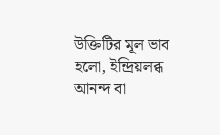উক্তিটির মূল ভাব হলো, ইন্দ্রিয়লব্ধ আনন্দ বা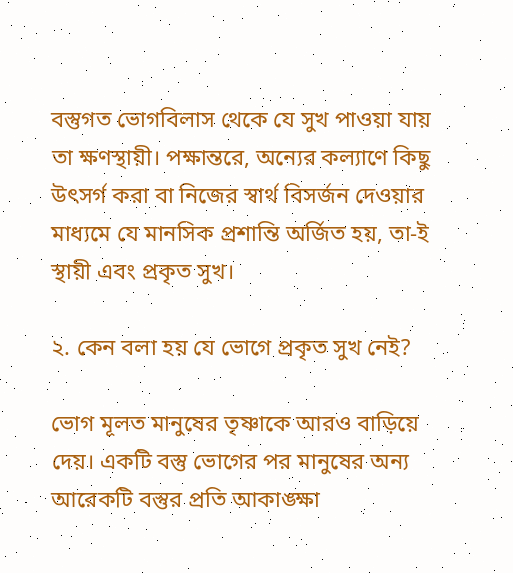বস্তুগত ভোগবিলাস থেকে যে সুখ পাওয়া যায় তা ক্ষণস্থায়ী। পক্ষান্তরে, অন্যের কল্যাণে কিছু উৎসর্গ করা বা নিজের স্বার্থ বিসর্জন দেওয়ার মাধ্যমে যে মানসিক প্রশান্তি অর্জিত হয়, তা-ই স্থায়ী এবং প্রকৃত সুখ।

২. কেন বলা হয় যে ভোগে প্রকৃত সুখ নেই?

ভোগ মূলত মানুষের তৃষ্ণাকে আরও বাড়িয়ে দেয়। একটি বস্তু ভোগের পর মানুষের অন্য আরেকটি বস্তুর প্রতি আকাঙ্ক্ষা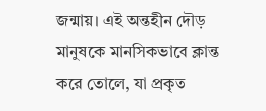জন্মায়। এই অন্তহীন দৌড় মানুষকে মানসিকভাবে ক্লান্ত করে তোলে, যা প্রকৃত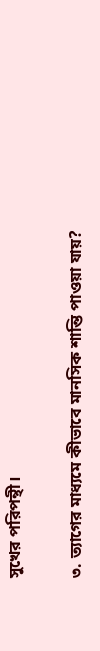সুখের পরিপন্থী।

৩. ত্যাগের মাধ্যমে কীভাবে মানসিক শান্তি পাওয়া যায়?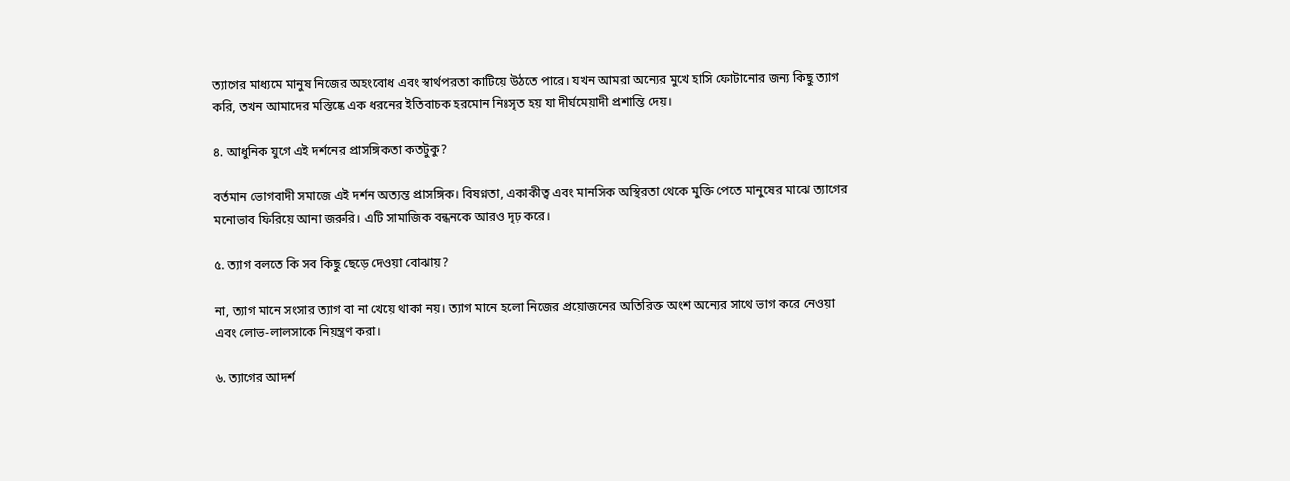ত্যাগের মাধ্যমে মানুষ নিজের অহংবোধ এবং স্বার্থপরতা কাটিয়ে উঠতে পারে। যখন আমরা অন্যের মুখে হাসি ফোটানোর জন্য কিছু ত্যাগ করি, তখন আমাদের মস্তিষ্কে এক ধরনের ইতিবাচক হরমোন নিঃসৃত হয় যা দীর্ঘমেয়াদী প্রশান্তি দেয়।

৪. আধুনিক যুগে এই দর্শনের প্রাসঙ্গিকতা কতটুকু?

বর্তমান ভোগবাদী সমাজে এই দর্শন অত্যন্ত প্রাসঙ্গিক। বিষণ্নতা, একাকীত্ব এবং মানসিক অস্থিরতা থেকে মুক্তি পেতে মানুষের মাঝে ত্যাগের মনোভাব ফিরিয়ে আনা জরুরি। এটি সামাজিক বন্ধনকে আরও দৃঢ় করে।

৫. ত্যাগ বলতে কি সব কিছু ছেড়ে দেওয়া বোঝায়?

না, ত্যাগ মানে সংসার ত্যাগ বা না খেয়ে থাকা নয়। ত্যাগ মানে হলো নিজের প্রয়োজনের অতিরিক্ত অংশ অন্যের সাথে ভাগ করে নেওয়া এবং লোভ-লালসাকে নিয়ন্ত্রণ করা।

৬. ত্যাগের আদর্শ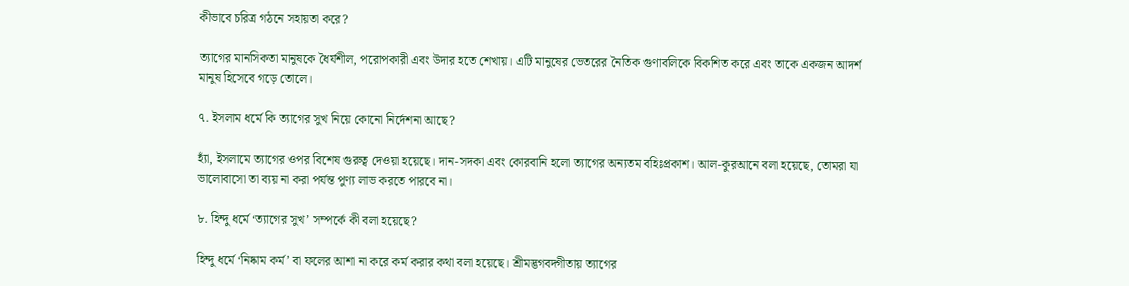কীভাবে চরিত্র গঠনে সহায়তা করে?

ত্যাগের মানসিকতা মানুষকে ধৈর্যশীল, পরোপকারী এবং উদার হতে শেখায়। এটি মানুষের ভেতরের নৈতিক গুণাবলিকে বিকশিত করে এবং তাকে একজন আদর্শ মানুষ হিসেবে গড়ে তোলে।

৭. ইসলাম ধর্মে কি ত্যাগের সুখ নিয়ে কোনো নির্দেশনা আছে?

হ্যাঁ, ইসলামে ত্যাগের ওপর বিশেষ গুরুত্ব দেওয়া হয়েছে। দান-সদকা এবং কোরবানি হলো ত্যাগের অন্যতম বহিঃপ্রকাশ। আল-কুরআনে বলা হয়েছে, তোমরা যা ভালোবাসো তা ব্যয় না করা পর্যন্ত পুণ্য লাভ করতে পারবে না।

৮. হিন্দু ধর্মে ‘ত্যাগের সুখ’ সম্পর্কে কী বলা হয়েছে?

হিন্দু ধর্মে ‘নিষ্কাম কর্ম’ বা ফলের আশা না করে কর্ম করার কথা বলা হয়েছে। শ্রীমদ্ভগবদ্গীতায় ত্যাগের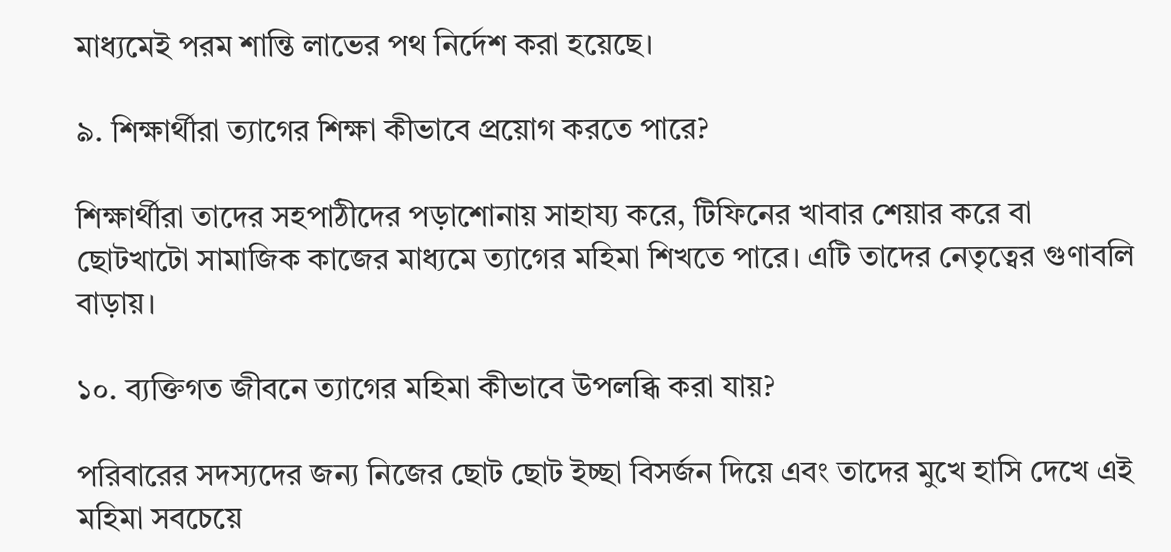মাধ্যমেই পরম শান্তি লাভের পথ নির্দেশ করা হয়েছে।

৯. শিক্ষার্থীরা ত্যাগের শিক্ষা কীভাবে প্রয়োগ করতে পারে?

শিক্ষার্থীরা তাদের সহপাঠীদের পড়াশোনায় সাহায্য করে, টিফিনের খাবার শেয়ার করে বা ছোটখাটো সামাজিক কাজের মাধ্যমে ত্যাগের মহিমা শিখতে পারে। এটি তাদের নেতৃত্বের গুণাবলি বাড়ায়।

১০. ব্যক্তিগত জীবনে ত্যাগের মহিমা কীভাবে উপলব্ধি করা যায়?

পরিবারের সদস্যদের জন্য নিজের ছোট ছোট ইচ্ছা বিসর্জন দিয়ে এবং তাদের মুখে হাসি দেখে এই মহিমা সবচেয়ে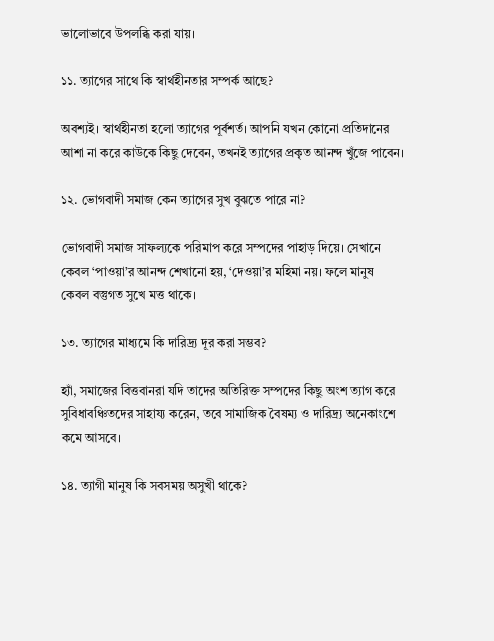ভালোভাবে উপলব্ধি করা যায়।

১১. ত্যাগের সাথে কি স্বার্থহীনতার সম্পর্ক আছে?

অবশ্যই। স্বার্থহীনতা হলো ত্যাগের পূর্বশর্ত। আপনি যখন কোনো প্রতিদানের আশা না করে কাউকে কিছু দেবেন, তখনই ত্যাগের প্রকৃত আনন্দ খুঁজে পাবেন।

১২. ভোগবাদী সমাজ কেন ত্যাগের সুখ বুঝতে পারে না?

ভোগবাদী সমাজ সাফল্যকে পরিমাপ করে সম্পদের পাহাড় দিয়ে। সেখানে কেবল ‘পাওয়া’র আনন্দ শেখানো হয়, ‘দেওয়া’র মহিমা নয়। ফলে মানুষ কেবল বস্তুগত সুখে মত্ত থাকে।

১৩. ত্যাগের মাধ্যমে কি দারিদ্র্য দূর করা সম্ভব?

হ্যাঁ, সমাজের বিত্তবানরা যদি তাদের অতিরিক্ত সম্পদের কিছু অংশ ত্যাগ করে সুবিধাবঞ্চিতদের সাহায্য করেন, তবে সামাজিক বৈষম্য ও দারিদ্র্য অনেকাংশে কমে আসবে।

১৪. ত্যাগী মানুষ কি সবসময় অসুখী থাকে?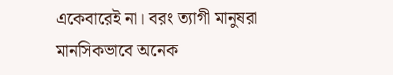একেবারেই না। বরং ত্যাগী মানুষরা মানসিকভাবে অনেক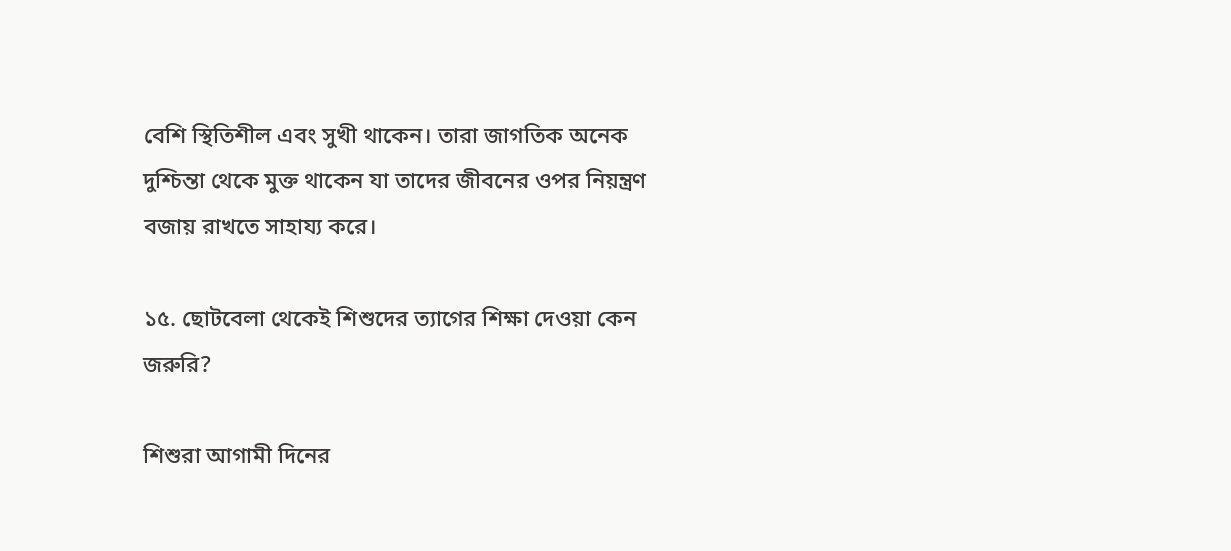বেশি স্থিতিশীল এবং সুখী থাকেন। তারা জাগতিক অনেক দুশ্চিন্তা থেকে মুক্ত থাকেন যা তাদের জীবনের ওপর নিয়ন্ত্রণ বজায় রাখতে সাহায্য করে।

১৫. ছোটবেলা থেকেই শিশুদের ত্যাগের শিক্ষা দেওয়া কেন জরুরি?

শিশুরা আগামী দিনের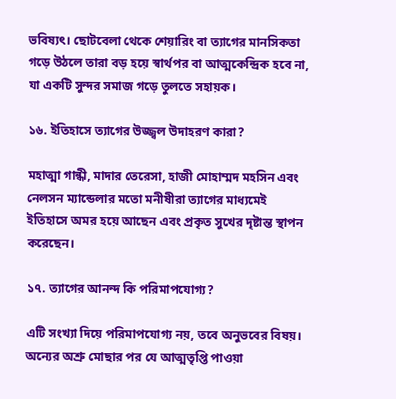ভবিষ্যৎ। ছোটবেলা থেকে শেয়ারিং বা ত্যাগের মানসিকতা গড়ে উঠলে তারা বড় হয়ে স্বার্থপর বা আত্মকেন্দ্রিক হবে না, যা একটি সুন্দর সমাজ গড়ে তুলতে সহায়ক।

১৬. ইতিহাসে ত্যাগের উজ্জ্বল উদাহরণ কারা?

মহাত্মা গান্ধী, মাদার তেরেসা, হাজী মোহাম্মদ মহসিন এবং নেলসন ম্যান্ডেলার মতো মনীষীরা ত্যাগের মাধ্যমেই ইতিহাসে অমর হয়ে আছেন এবং প্রকৃত সুখের দৃষ্টান্ত স্থাপন করেছেন।

১৭. ত্যাগের আনন্দ কি পরিমাপযোগ্য?

এটি সংখ্যা দিয়ে পরিমাপযোগ্য নয়, তবে অনুভবের বিষয়। অন্যের অশ্রু মোছার পর যে আত্মতৃপ্তি পাওয়া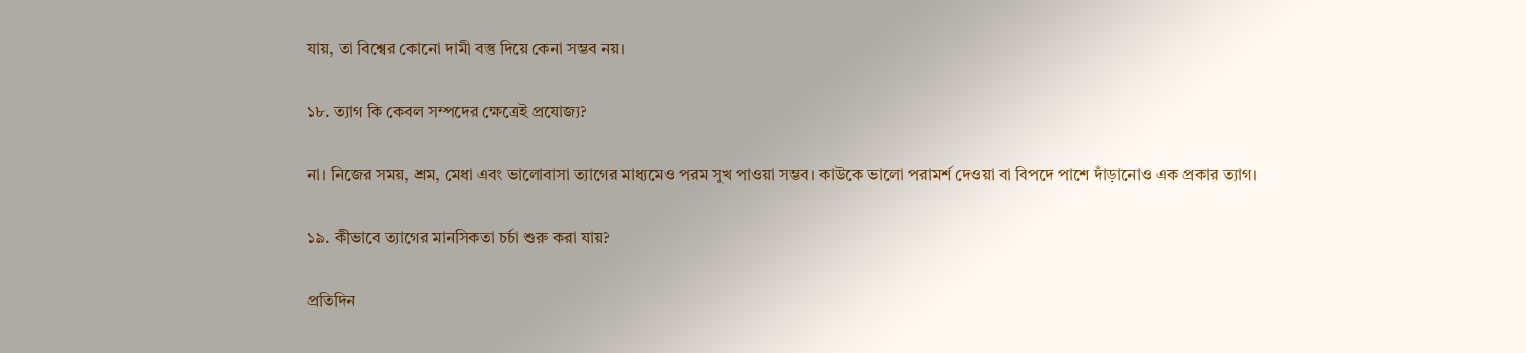যায়, তা বিশ্বের কোনো দামী বস্তু দিয়ে কেনা সম্ভব নয়।

১৮. ত্যাগ কি কেবল সম্পদের ক্ষেত্রেই প্রযোজ্য?

না। নিজের সময়, শ্রম, মেধা এবং ভালোবাসা ত্যাগের মাধ্যমেও পরম সুখ পাওয়া সম্ভব। কাউকে ভালো পরামর্শ দেওয়া বা বিপদে পাশে দাঁড়ানোও এক প্রকার ত্যাগ।

১৯. কীভাবে ত্যাগের মানসিকতা চর্চা শুরু করা যায়?

প্রতিদিন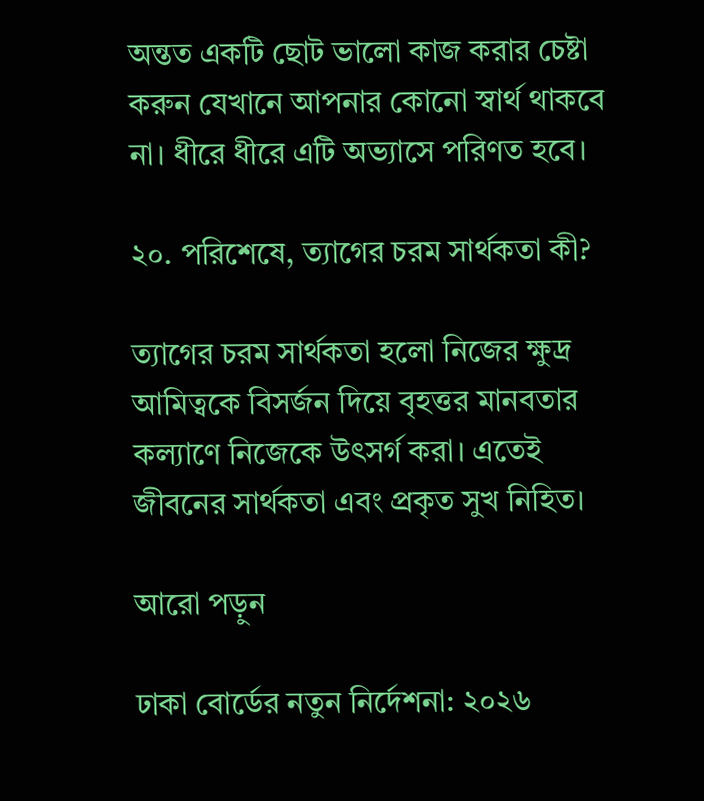অন্তত একটি ছোট ভালো কাজ করার চেষ্টা করুন যেখানে আপনার কোনো স্বার্থ থাকবে না। ধীরে ধীরে এটি অভ্যাসে পরিণত হবে।

২০. পরিশেষে, ত্যাগের চরম সার্থকতা কী?

ত্যাগের চরম সার্থকতা হলো নিজের ক্ষুদ্র আমিত্বকে বিসর্জন দিয়ে বৃহত্তর মানবতার কল্যাণে নিজেকে উৎসর্গ করা। এতেই জীবনের সার্থকতা এবং প্রকৃত সুখ নিহিত।

আরো পড়ুন

ঢাকা বোর্ডের নতুন নির্দেশনা: ২০২৬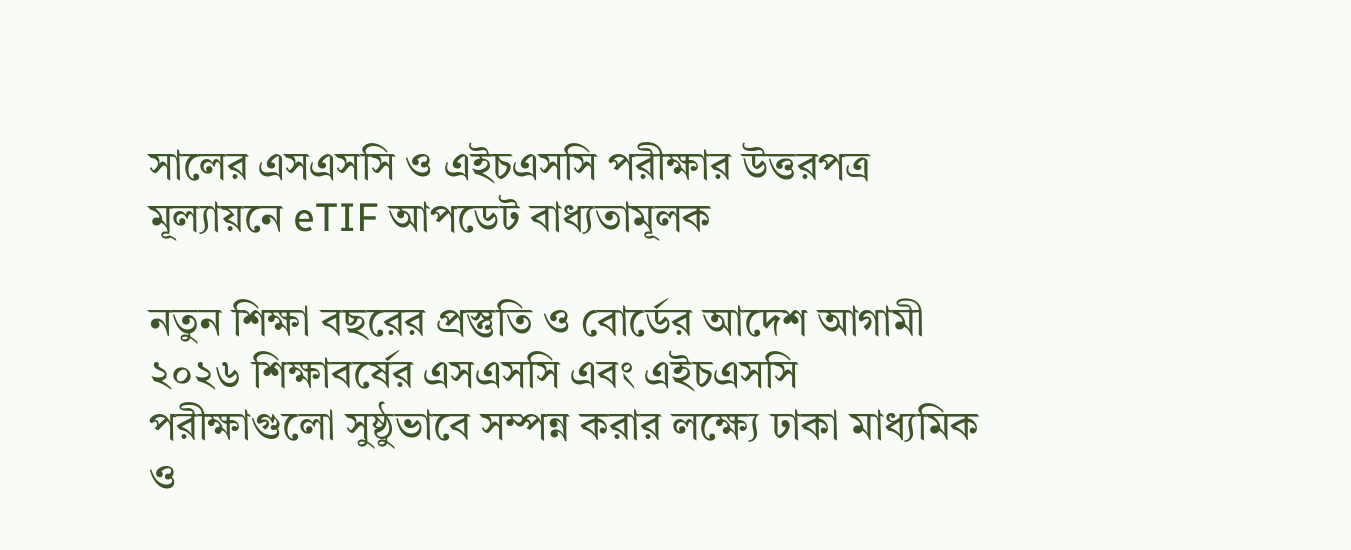সালের এসএসসি ও এইচএসসি পরীক্ষার উত্তরপত্র মূল্যায়নে eTIF আপডেট বাধ্যতামূলক

নতুন শিক্ষা বছরের প্রস্তুতি ও বোর্ডের আদেশ আগামী ২০২৬ শিক্ষাবর্ষের এসএসসি এবং এইচএসসি পরীক্ষাগুলো সুষ্ঠুভাবে সম্পন্ন করার লক্ষ্যে ঢাকা মাধ্যমিক ও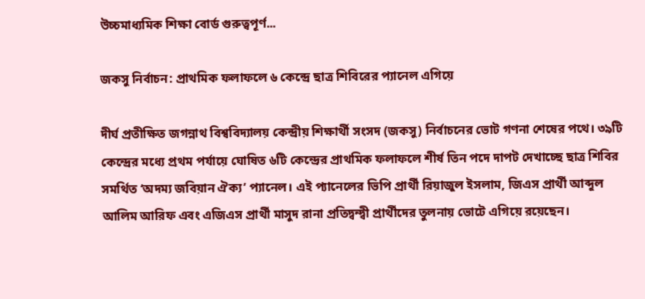উচ্চমাধ্যমিক শিক্ষা বোর্ড গুরুত্বপূর্ণ...

জকসু নির্বাচন: প্রাথমিক ফলাফলে ৬ কেন্দ্রে ছাত্র শিবিরের প্যানেল এগিয়ে

দীর্ঘ প্রতীক্ষিত জগন্নাথ বিশ্ববিদ্যালয় কেন্দ্রীয় শিক্ষার্থী সংসদ (জকসু) নির্বাচনের ভোট গণনা শেষের পথে। ৩৯টি কেন্দ্রের মধ্যে প্রথম পর্যায়ে ঘোষিত ৬টি কেন্দ্রের প্রাথমিক ফলাফলে শীর্ষ তিন পদে দাপট দেখাচ্ছে ছাত্র শিবির সমর্থিত ‘অদম্য জবিয়ান ঐক্য’ প্যানেল। এই প্যানেলের ভিপি প্রার্থী রিয়াজুল ইসলাম, জিএস প্রার্থী আব্দুল আলিম আরিফ এবং এজিএস প্রার্থী মাসুদ রানা প্রতিদ্বন্দ্বী প্রার্থীদের তুলনায় ভোটে এগিয়ে রয়েছেন।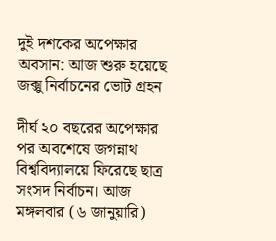দুই দশকের অপেক্ষার অবসান: আজ শুরু হয়েছে জক্সু নির্বাচনের ভোট গ্রহন

দীর্ঘ ২০ বছরের অপেক্ষার পর অবশেষে জগন্নাথ বিশ্ববিদ্যালয়ে ফিরেছে ছাত্র সংসদ নির্বাচন। আজ মঙ্গলবার (৬ জানুয়ারি)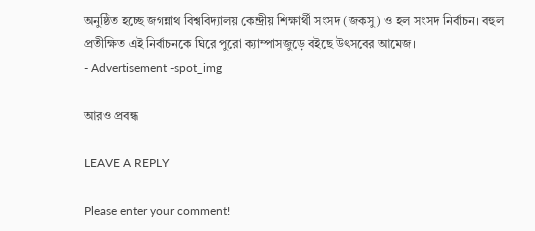অনুষ্ঠিত হচ্ছে জগন্নাথ বিশ্ববিদ্যালয় কেন্দ্রীয় শিক্ষার্থী সংসদ (জকসু) ও হল সংসদ নির্বাচন। বহুল প্রতীক্ষিত এই নির্বাচনকে ঘিরে পুরো ক্যাম্পাসজুড়ে বইছে উৎসবের আমেজ।
- Advertisement -spot_img

আরও প্রবন্ধ

LEAVE A REPLY

Please enter your comment!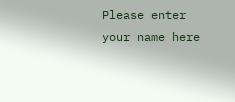Please enter your name here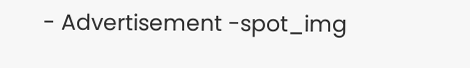- Advertisement -spot_img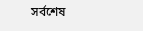সর্বশেষ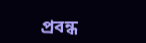প্রবন্ধ